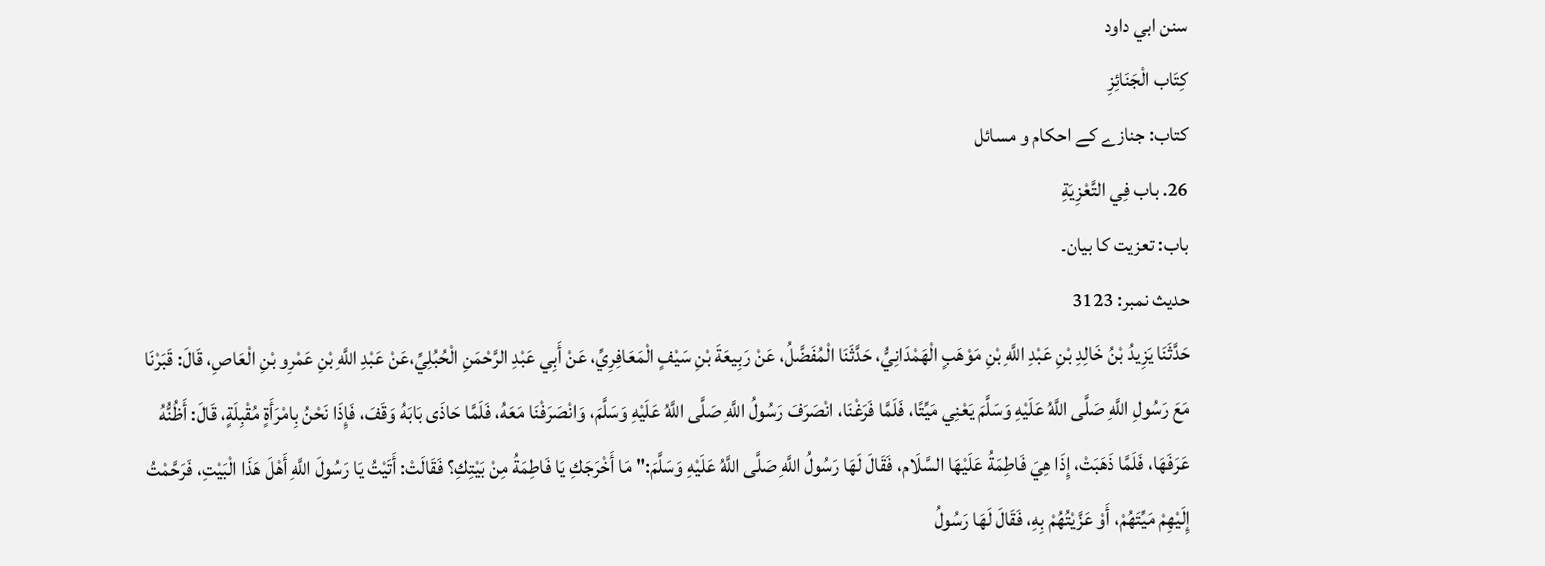سنن ابي داود
كِتَاب الْجَنَائِزِ
کتاب: جنازے کے احکام و مسائل
26. باب فِي التَّعْزِيَةِ
باب: تعزیت کا بیان۔
حدیث نمبر: 3123
حَدَّثَنَا يَزِيدُ بْنُ خَالِدِ بْنِ عَبْدِ اللَّهِ بْنِ مَوْهَبٍ الْهَمْدَانِيُّ، حَدَّثَنَا الْمُفَضَّلُ، عَنْ رَبِيعَةَ بْنِ سَيْفٍ الْمَعَافِرِيِّ، عَنْ أَبِي عَبْدِ الرَّحْمَنِ الْحُبُلِيِّ،عَنْ عَبْدِ اللَّهِ بْنِ عَمْرِو بْنِ الْعَاصِ، قَالَ: قَبَرْنَا مَعَ رَسُولِ اللَّهِ صَلَّى اللَّهُ عَلَيْهِ وَسَلَّمَ يَعْنِي مَيِّتًا، فَلَمَّا فَرَغْنَا، انْصَرَفَ رَسُولُ اللَّهِ صَلَّى اللَّهُ عَلَيْهِ وَسَلَّمَ، وَانْصَرَفْنَا مَعَهُ، فَلَمَّا حَاذَى بَابَهُ وَقَفَ، فَإِذَا نَحْنُ بِامْرَأَةٍ مُقْبِلَةٍ، قَالَ: أَظُنُّهُ عَرَفَهَا، فَلَمَّا ذَهَبَتْ، إِذَا هِيَ فَاطِمَةُ عَلَيْهَا السَّلَام، فَقَالَ لَهَا رَسُولُ اللَّهِ صَلَّى اللَّهُ عَلَيْهِ وَسَلَّمَ:" مَا أَخْرَجَكِ يَا فَاطِمَةُ مِنْ بَيْتِكِ؟ فَقَالَتْ: أَتَيْتُ يَا رَسُولَ اللَّهِ أَهْلَ هَذَا الْبَيْتِ، فَرَحَّمْتُ إِلَيْهِمْ مَيِّتَهُمْ، أَوْ عَزَّيْتُهُمْ بِهِ، فَقَالَ لَهَا رَسُولُ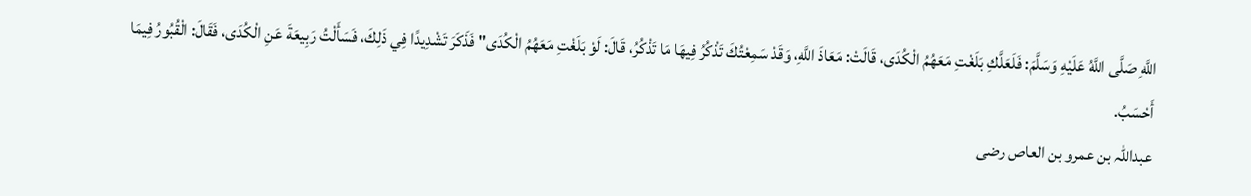اللَّهِ صَلَّى اللَّهُ عَلَيْهِ وَسَلَّمَ: فَلَعَلَّكِ بَلَغْتِ مَعَهُمُ الْكُدَى، قَالَتْ: مَعَاذَ اللَّهِ، وَقَدْ سَمِعْتُكَ تَذْكُرُ فِيهَا مَا تَذْكُرُ، قَالَ: لَوْ بَلَغْتِ مَعَهُمُ الْكُدَى" فَذَكَرَ تَشْدِيدًا فِي ذَلِكَ، فَسَأَلْتُ رَبِيعَةَ عَنِ الْكُدَى، فَقَالَ: الْقُبُورُ فِيمَا أَحْسَبُ.
عبداللہ بن عمرو بن العاص رضی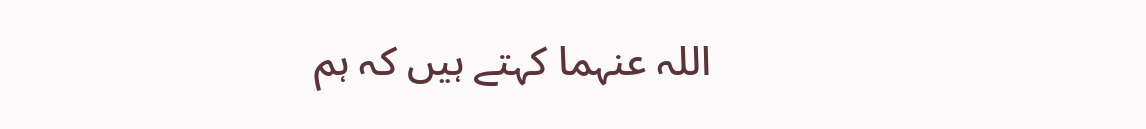اللہ عنہما کہتے ہیں کہ ہم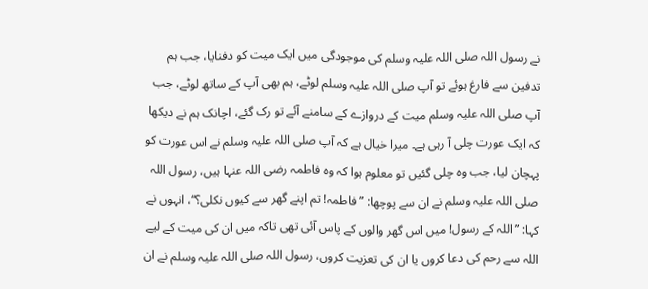نے رسول اللہ صلی اللہ علیہ وسلم کی موجودگی میں ایک میت کو دفنایا، جب ہم تدفین سے فارغ ہوئے تو آپ صلی اللہ علیہ وسلم لوٹے، ہم بھی آپ کے ساتھ لوٹے، جب آپ صلی اللہ علیہ وسلم میت کے دروازے کے سامنے آئے تو رک گئے، اچانک ہم نے دیکھا کہ ایک عورت چلی آ رہی ہے۔ میرا خیال ہے کہ آپ صلی اللہ علیہ وسلم نے اس عورت کو پہچان لیا، جب وہ چلی گئیں تو معلوم ہوا کہ وہ فاطمہ رضی اللہ عنہا ہیں، رسول اللہ صلی اللہ علیہ وسلم نے ان سے پوچھا: ”فاطمہ! تم اپنے گھر سے کیوں نکلی؟“، انہوں نے کہا: ”اللہ کے رسول! میں اس گھر والوں کے پاس آئی تھی تاکہ میں ان کی میت کے لیے اللہ سے رحم کی دعا کروں یا ان کی تعزیت کروں، رسول اللہ صلی اللہ علیہ وسلم نے ان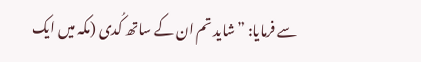سے فرمایا: ”شاید تم ان کے ساتھ کُدی (مکہ میں ایک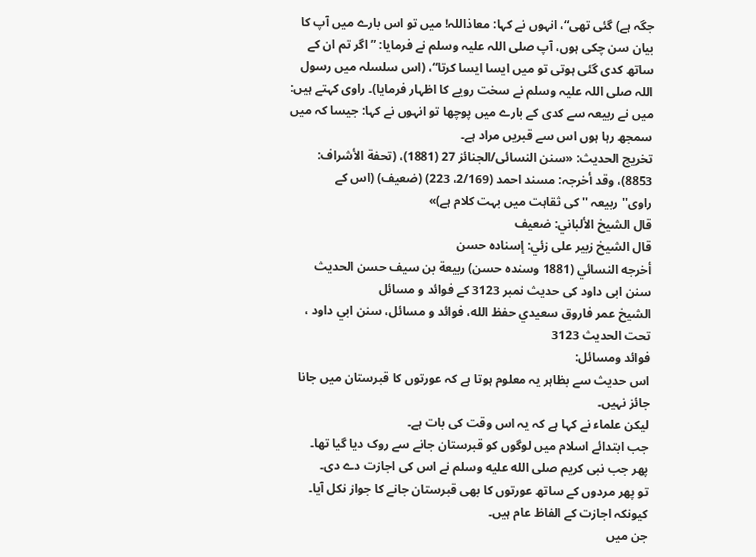جگہ ہے) گئی تھی“، انہوں نے کہا: معاذاللہ! میں تو اس بارے میں آپ کا بیان سن چکی ہوں، آپ صلی اللہ علیہ وسلم نے فرمایا: ”اگر تم ان کے ساتھ کدی گئی ہوتی تو میں ایسا ایسا کرتا“، (اس سلسلہ میں رسول اللہ صلی اللہ علیہ وسلم نے سخت رویے کا اظہار فرمایا)۔ راوی کہتے ہیں: میں نے ربیعہ سے کدی کے بارے میں پوچھا تو انہوں نے کہا: جیسا کہ میں سمجھ رہا ہوں اس سے قبریں مراد ہے۔
تخریج الحدیث: «سنن النسائی/الجنائز 27 (1881)، (تحفة الأشراف: 8853)، وقد أخرجہ: مسند احمد (2/169، 223) (ضعیف) (اس کے راوی''ربیعہ '' کی ثقاہت میں بہت کلام ہے)»
قال الشيخ الألباني: ضعيف
قال الشيخ زبير على زئي: إسناده حسن
أخرجه النسائي (1881 وسنده حسن) ربيعة بن سيف حسن الحديث
سنن ابی داود کی حدیث نمبر 3123 کے فوائد و مسائل
الشيخ عمر فاروق سعيدي حفظ الله، فوائد و مسائل، سنن ابي داود ، تحت الحديث 3123
فوائد ومسائل:
اس حدیث سے بظاہر یہ معلوم ہوتا ہے کہ عورتوں کا قبرستان میں جانا جائز نہیں۔
لیکن علماء نے کہا ہے کہ یہ اس وقت کی بات ہے۔
جب ابتدائے اسلام میں لوگوں کو قبرستان جانے سے روک دیا گیا تھا۔
پھر جب نبی کریم صلى الله عليه وسلم نے اس کی اجازت دے دی۔
تو پھر مردوں کے ساتھ عورتوں کا بھی قبرستان جانے کا جواز نکل آیا۔
کیونکہ اجازت کے الفاظ عام ہیں۔
جن میں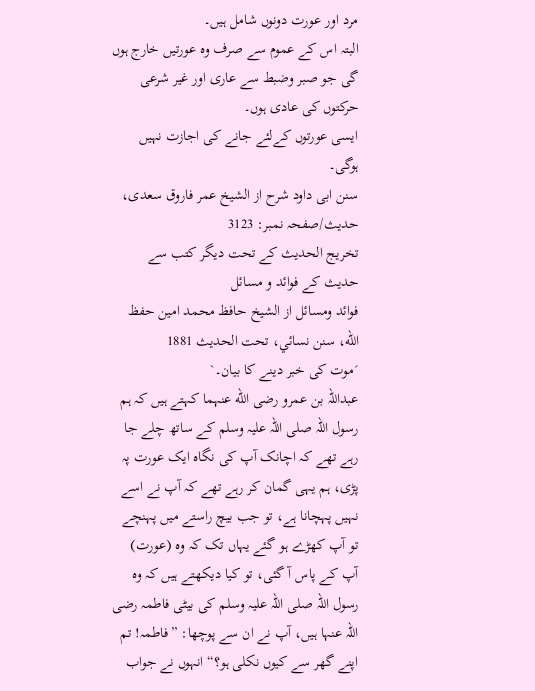مرد اور عورت دونوں شامل ہیں۔
البتہ اس کے عموم سے صرف وہ عورتیں خارج ہوں گی جو صبر وضبط سے عاری اور غیر شرعی حرکتوں کی عادی ہوں۔
ایسی عورتوں کےلئے جانے کی اجازت نہیں ہوگی۔
سنن ابی داود شرح از الشیخ عمر فاروق سعدی، حدیث/صفحہ نمبر: 3123
تخریج الحدیث کے تحت دیگر کتب سے حدیث کے فوائد و مسائل
فوائد ومسائل از الشيخ حافظ محمد امين حفظ الله، سنن نسائي، تحت الحديث 1881
´موت کی خبر دینے کا بیان۔`
عبداللہ بن عمرو رضی الله عنہما کہتے ہیں کہ ہم رسول اللہ صلی اللہ علیہ وسلم کے ساتھ چلے جا رہے تھے کہ اچانک آپ کی نگاہ ایک عورت پہ پڑی، ہم یہی گمان کر رہے تھے کہ آپ نے اسے نہیں پہچانا ہے، تو جب بیچ راستے میں پہنچے تو آپ کھڑے ہو گئے یہاں تک کہ وہ (عورت) آپ کے پاس آ گئی، تو کیا دیکھتے ہیں کہ وہ رسول اللہ صلی اللہ علیہ وسلم کی بیٹی فاطمہ رضی اللہ عنہا ہیں، آپ نے ان سے پوچھا: ”فاطمہ! تم اپنے گھر سے کیوں نکلی ہو؟“ انہوں نے جواب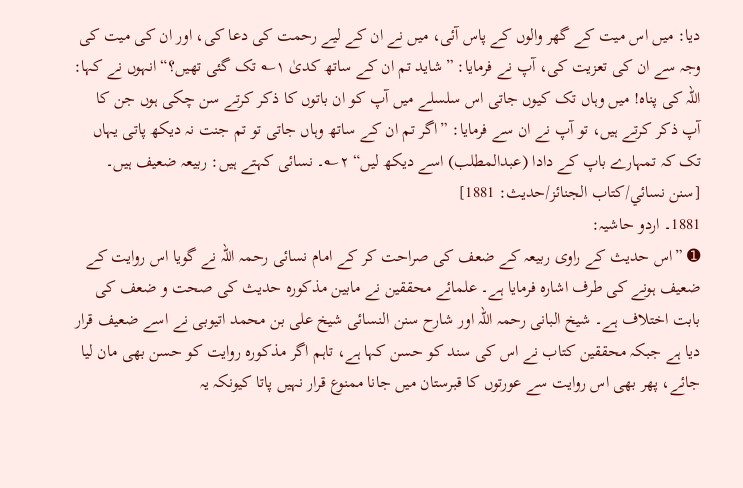دیا: میں اس میت کے گھر والوں کے پاس آئی، میں نے ان کے لیے رحمت کی دعا کی، اور ان کی میت کی وجہ سے ان کی تعزیت کی، آپ نے فرمایا: ”شاید تم ان کے ساتھ کدیٰ ۱؎ تک گئی تھیں؟“ انہوں نے کہا: اللہ کی پناہ! میں وہاں تک کیوں جاتی اس سلسلے میں آپ کو ان باتوں کا ذکر کرتے سن چکی ہوں جن کا آپ ذکر کرتے ہیں، تو آپ نے ان سے فرمایا: ”اگر تم ان کے ساتھ وہاں جاتی تو تم جنت نہ دیکھ پاتی یہاں تک کہ تمہارے باپ کے دادا (عبدالمطلب) اسے دیکھ لیں“ ۲؎۔ نسائی کہتے ہیں: ربیعہ ضعیف ہیں۔ [سنن نسائي/كتاب الجنائز/حدیث: 1881]
1881۔ اردو حاشیہ:
➊ ”اس حدیث کے راوی ربیعہ کے ضعف کی صراحت کر کے امام نسائی رحمہ اللہ نے گویا اس روایت کے ضعیف ہونے کی طرف اشارہ فرمایا ہے۔ علمائے محققین نے مابین مذکورہ حدیث کی صحت و ضعف کی بابت اختلاف ہے۔ شیخ البانی رحمہ اللہ اور شارح سنن النسائی شیخ علی بن محمد اتیوبی نے اسے ضعیف قرار دیا ہے جبکہ محققین کتاب نے اس کی سند کو حسن کہا ہے، تاہم اگر مذکورہ روایت کو حسن بھی مان لیا جائے، پھر بھی اس روایت سے عورتوں کا قبرستان میں جانا ممنوع قرار نہیں پاتا کیونکہ یہ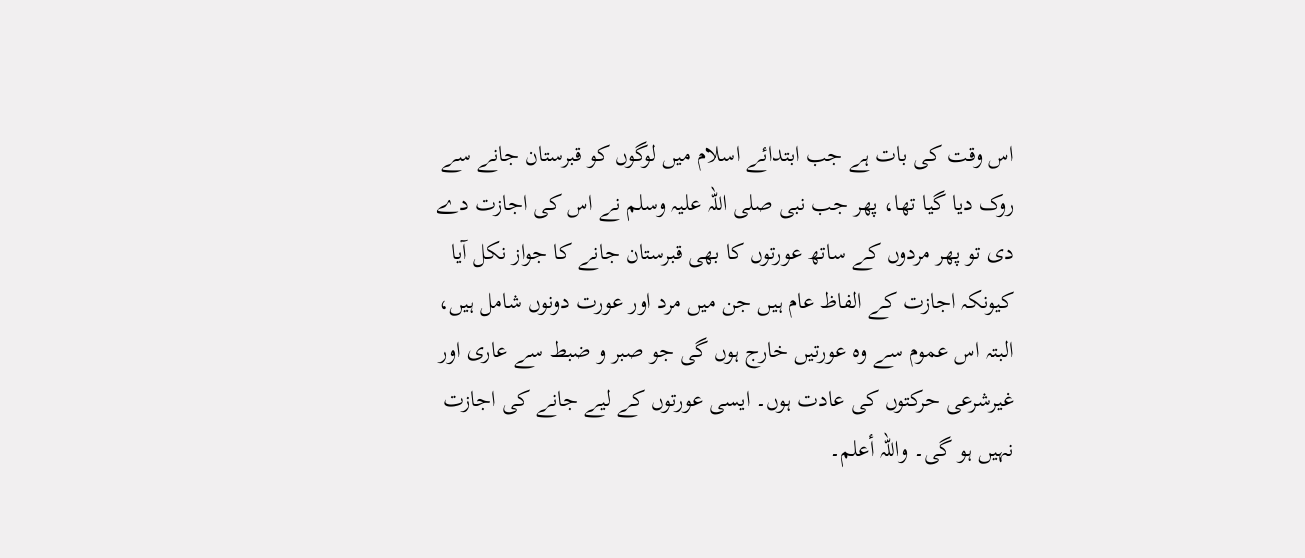اس وقت کی بات ہے جب ابتدائے اسلام میں لوگوں کو قبرستان جانے سے روک دیا گیا تھا، پھر جب نبی صلی اللہ علیہ وسلم نے اس کی اجازت دے دی تو پھر مردوں کے ساتھ عورتوں کا بھی قبرستان جانے کا جواز نکل آیا کیونکہ اجازت کے الفاظ عام ہیں جن میں مرد اور عورت دونوں شامل ہیں، البتہ اس عموم سے وہ عورتیں خارج ہوں گی جو صبر و ضبط سے عاری اور غیرشرعی حرکتوں کی عادت ہوں۔ ایسی عورتوں کے لیے جانے کی اجازت نہیں ہو گی۔ واللہ أعلم۔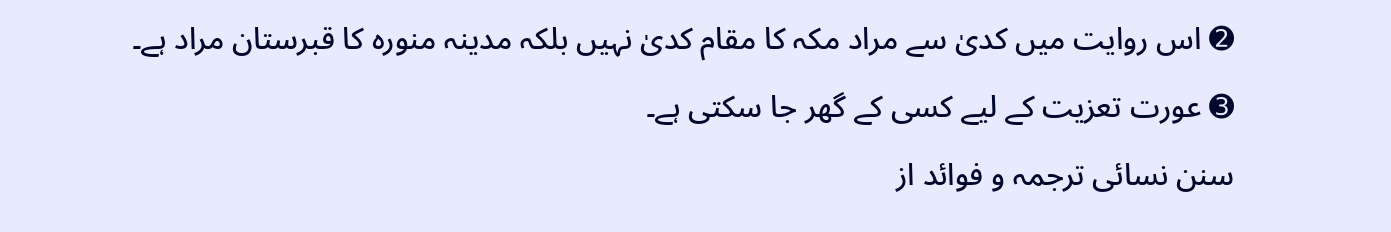➋ اس روایت میں کدیٰ سے مراد مکہ کا مقام کدیٰ نہیں بلکہ مدینہ منورہ کا قبرستان مراد ہے۔
➌ عورت تعزیت کے لیے کسی کے گھر جا سکتی ہے۔
سنن نسائی ترجمہ و فوائد از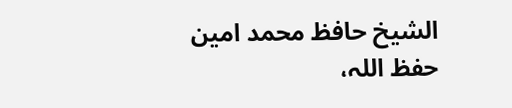الشیخ حافظ محمد امین حفظ اللہ،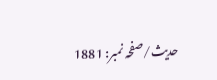حدیث/صفحہ نمبر: 1881